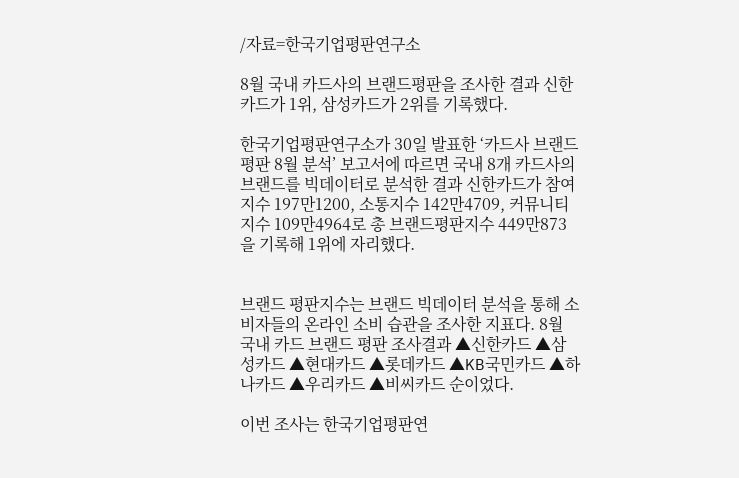/자료=한국기업평판연구소

8월 국내 카드사의 브랜드평판을 조사한 결과 신한카드가 1위, 삼성카드가 2위를 기록했다.

한국기업평판연구소가 30일 발표한 ‘카드사 브랜드평판 8월 분석’ 보고서에 따르면 국내 8개 카드사의 브랜드를 빅데이터로 분석한 결과 신한카드가 참여지수 197만1200, 소통지수 142만4709, 커뮤니티지수 109만4964로 총 브랜드평판지수 449만873을 기록해 1위에 자리했다.


브랜드 평판지수는 브랜드 빅데이터 분석을 통해 소비자들의 온라인 소비 습관을 조사한 지표다. 8월 국내 카드 브랜드 평판 조사결과 ▲신한카드 ▲삼성카드 ▲현대카드 ▲롯데카드 ▲KB국민카드 ▲하나카드 ▲우리카드 ▲비씨카드 순이었다.

이번 조사는 한국기업평판연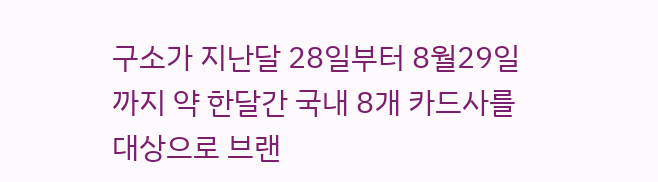구소가 지난달 28일부터 8월29일까지 약 한달간 국내 8개 카드사를 대상으로 브랜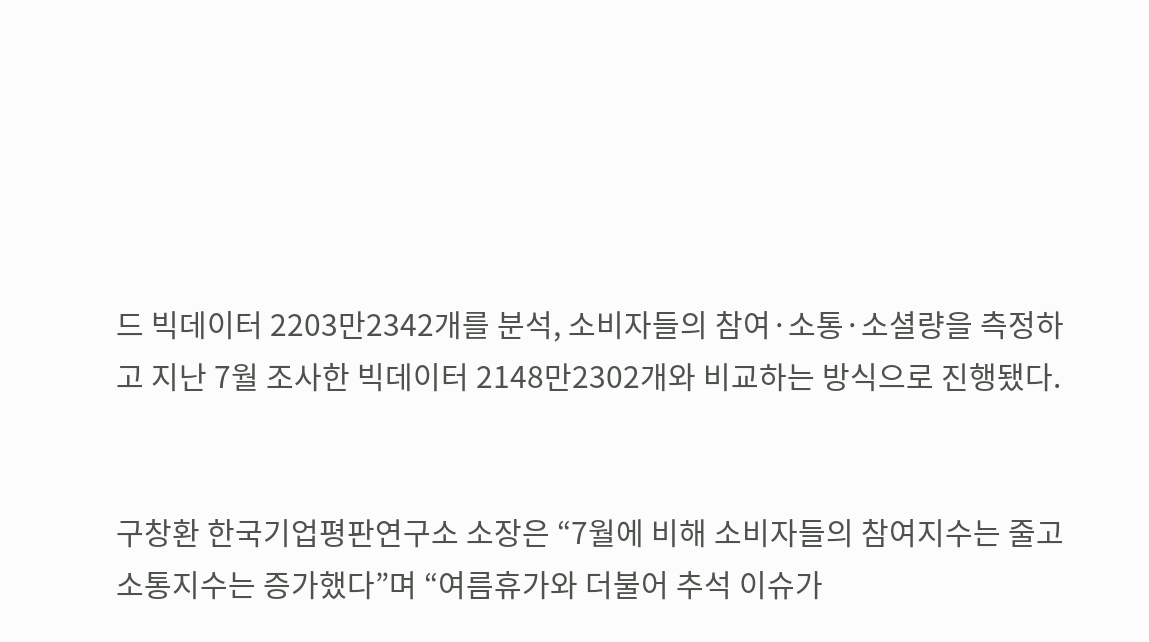드 빅데이터 2203만2342개를 분석, 소비자들의 참여·소통·소셜량을 측정하고 지난 7월 조사한 빅데이터 2148만2302개와 비교하는 방식으로 진행됐다.


구창환 한국기업평판연구소 소장은 “7월에 비해 소비자들의 참여지수는 줄고 소통지수는 증가했다”며 “여름휴가와 더불어 추석 이슈가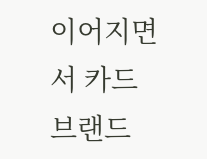이어지면서 카드 브랜드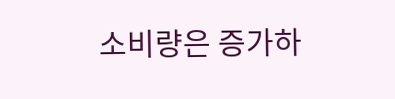소비량은 증가하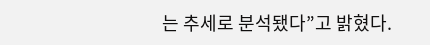는 추세로 분석됐다”고 밝혔다.